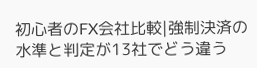初心者のFX会社比較|強制決済の水準と判定が13社でどう違う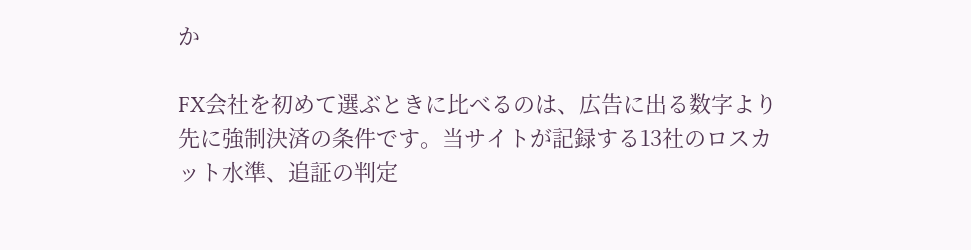か

FX会社を初めて選ぶときに比べるのは、広告に出る数字より先に強制決済の条件です。当サイトが記録する13社のロスカット水準、追証の判定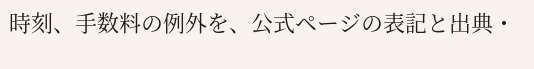時刻、手数料の例外を、公式ページの表記と出典・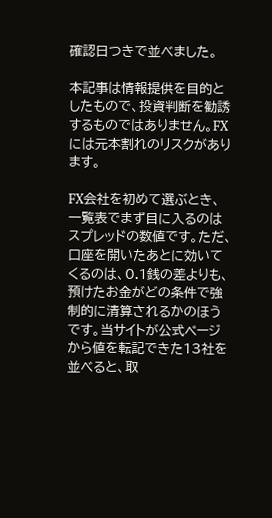確認日つきで並べました。

本記事は情報提供を目的としたもので、投資判断を勧誘するものではありません。FXには元本割れのリスクがあります。

FX会社を初めて選ぶとき、一覧表でまず目に入るのはスプレッドの数値です。ただ、口座を開いたあとに効いてくるのは、0.1銭の差よりも、預けたお金がどの条件で強制的に清算されるかのほうです。当サイトが公式ページから値を転記できた13社を並べると、取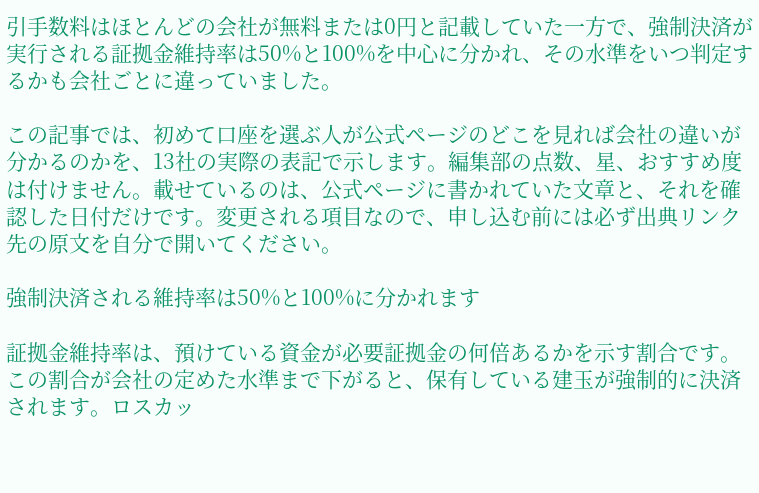引手数料はほとんどの会社が無料または0円と記載していた一方で、強制決済が実行される証拠金維持率は50%と100%を中心に分かれ、その水準をいつ判定するかも会社ごとに違っていました。

この記事では、初めて口座を選ぶ人が公式ページのどこを見れば会社の違いが分かるのかを、13社の実際の表記で示します。編集部の点数、星、おすすめ度は付けません。載せているのは、公式ページに書かれていた文章と、それを確認した日付だけです。変更される項目なので、申し込む前には必ず出典リンク先の原文を自分で開いてください。

強制決済される維持率は50%と100%に分かれます

証拠金維持率は、預けている資金が必要証拠金の何倍あるかを示す割合です。この割合が会社の定めた水準まで下がると、保有している建玉が強制的に決済されます。ロスカッ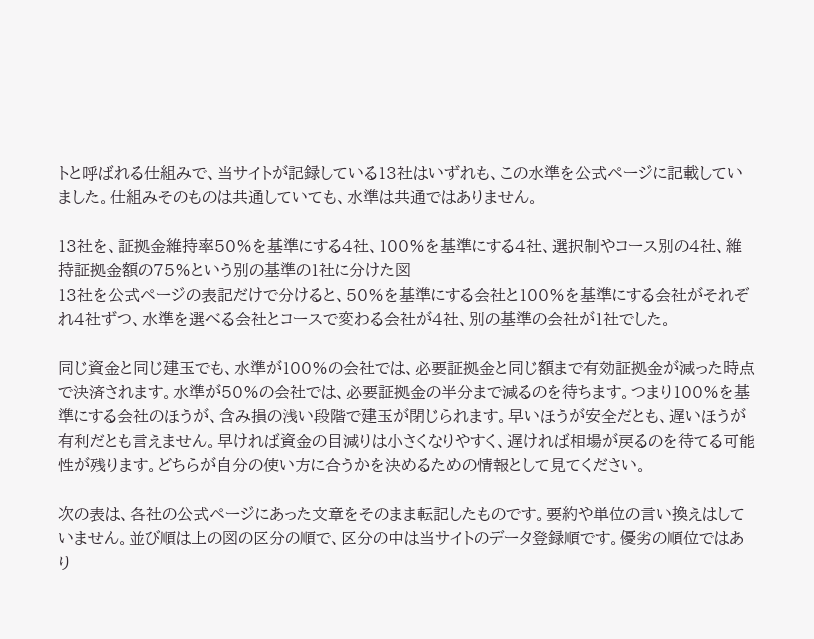トと呼ばれる仕組みで、当サイトが記録している13社はいずれも、この水準を公式ページに記載していました。仕組みそのものは共通していても、水準は共通ではありません。

13社を、証拠金維持率50%を基準にする4社、100%を基準にする4社、選択制やコース別の4社、維持証拠金額の75%という別の基準の1社に分けた図
13社を公式ページの表記だけで分けると、50%を基準にする会社と100%を基準にする会社がそれぞれ4社ずつ、水準を選べる会社とコースで変わる会社が4社、別の基準の会社が1社でした。

同じ資金と同じ建玉でも、水準が100%の会社では、必要証拠金と同じ額まで有効証拠金が減った時点で決済されます。水準が50%の会社では、必要証拠金の半分まで減るのを待ちます。つまり100%を基準にする会社のほうが、含み損の浅い段階で建玉が閉じられます。早いほうが安全だとも、遅いほうが有利だとも言えません。早ければ資金の目減りは小さくなりやすく、遅ければ相場が戻るのを待てる可能性が残ります。どちらが自分の使い方に合うかを決めるための情報として見てください。

次の表は、各社の公式ページにあった文章をそのまま転記したものです。要約や単位の言い換えはしていません。並び順は上の図の区分の順で、区分の中は当サイトのデータ登録順です。優劣の順位ではあり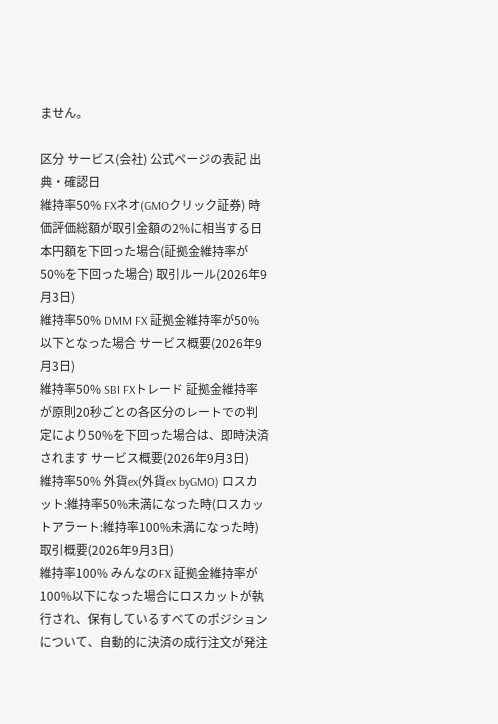ません。

区分 サービス(会社) 公式ページの表記 出典・確認日
維持率50% FXネオ(GMOクリック証券) 時価評価総額が取引金額の2%に相当する日本円額を下回った場合(証拠金維持率が50%を下回った場合) 取引ルール(2026年9月3日)
維持率50% DMM FX 証拠金維持率が50%以下となった場合 サービス概要(2026年9月3日)
維持率50% SBI FXトレード 証拠金維持率が原則20秒ごとの各区分のレートでの判定により50%を下回った場合は、即時決済されます サービス概要(2026年9月3日)
維持率50% 外貨ex(外貨ex byGMO) ロスカット:維持率50%未満になった時(ロスカットアラート:維持率100%未満になった時) 取引概要(2026年9月3日)
維持率100% みんなのFX 証拠金維持率が100%以下になった場合にロスカットが執行され、保有しているすべてのポジションについて、自動的に決済の成行注文が発注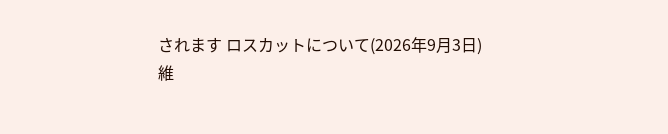されます ロスカットについて(2026年9月3日)
維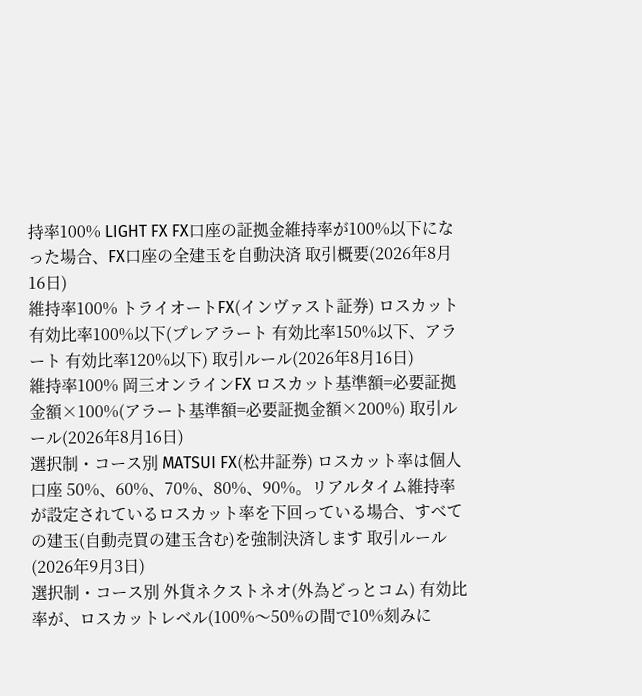持率100% LIGHT FX FX口座の証拠金維持率が100%以下になった場合、FX口座の全建玉を自動決済 取引概要(2026年8月16日)
維持率100% トライオートFX(インヴァスト証券) ロスカット 有効比率100%以下(プレアラート 有効比率150%以下、アラート 有効比率120%以下) 取引ルール(2026年8月16日)
維持率100% 岡三オンラインFX ロスカット基準額=必要証拠金額×100%(アラート基準額=必要証拠金額×200%) 取引ルール(2026年8月16日)
選択制・コース別 MATSUI FX(松井証券) ロスカット率は個人口座 50%、60%、70%、80%、90%。リアルタイム維持率が設定されているロスカット率を下回っている場合、すべての建玉(自動売買の建玉含む)を強制決済します 取引ルール(2026年9月3日)
選択制・コース別 外貨ネクストネオ(外為どっとコム) 有効比率が、ロスカットレベル(100%〜50%の間で10%刻みに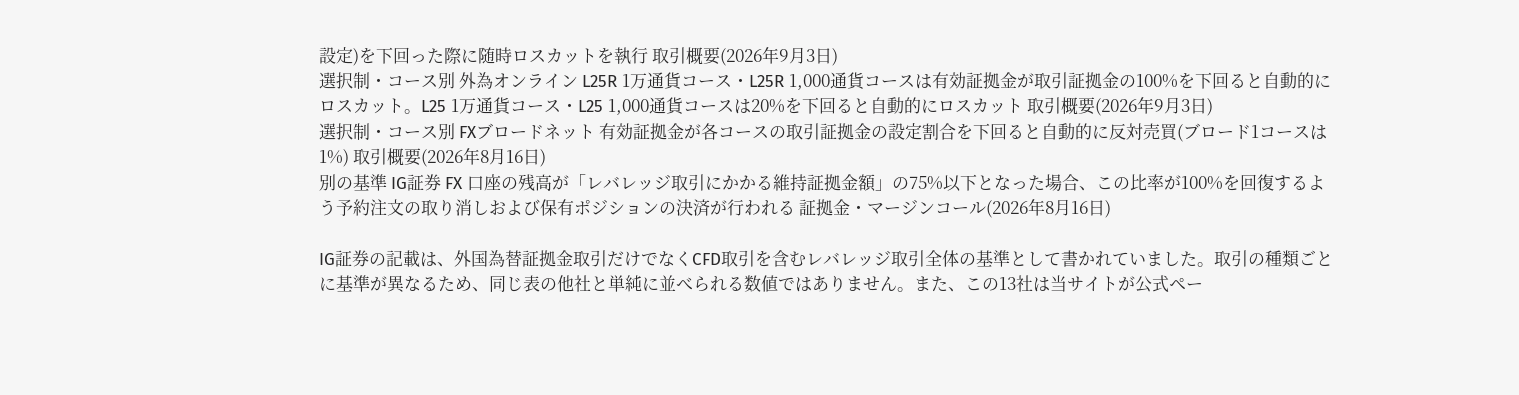設定)を下回った際に随時ロスカットを執行 取引概要(2026年9月3日)
選択制・コース別 外為オンライン L25R 1万通貨コース・L25R 1,000通貨コースは有効証拠金が取引証拠金の100%を下回ると自動的にロスカット。L25 1万通貨コース・L25 1,000通貨コースは20%を下回ると自動的にロスカット 取引概要(2026年9月3日)
選択制・コース別 FXブロードネット 有効証拠金が各コースの取引証拠金の設定割合を下回ると自動的に反対売買(ブロード1コースは1%) 取引概要(2026年8月16日)
別の基準 IG証券 FX 口座の残高が「レバレッジ取引にかかる維持証拠金額」の75%以下となった場合、この比率が100%を回復するよう予約注文の取り消しおよび保有ポジションの決済が行われる 証拠金・マージンコール(2026年8月16日)

IG証券の記載は、外国為替証拠金取引だけでなくCFD取引を含むレバレッジ取引全体の基準として書かれていました。取引の種類ごとに基準が異なるため、同じ表の他社と単純に並べられる数値ではありません。また、この13社は当サイトが公式ペー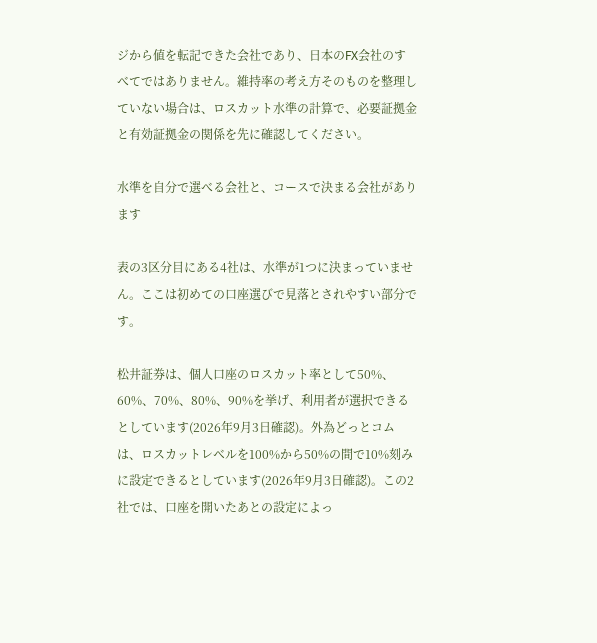ジから値を転記できた会社であり、日本のFX会社のすべてではありません。維持率の考え方そのものを整理していない場合は、ロスカット水準の計算で、必要証拠金と有効証拠金の関係を先に確認してください。

水準を自分で選べる会社と、コースで決まる会社があります

表の3区分目にある4社は、水準が1つに決まっていません。ここは初めての口座選びで見落とされやすい部分です。

松井証券は、個人口座のロスカット率として50%、60%、70%、80%、90%を挙げ、利用者が選択できるとしています(2026年9月3日確認)。外為どっとコムは、ロスカットレベルを100%から50%の間で10%刻みに設定できるとしています(2026年9月3日確認)。この2社では、口座を開いたあとの設定によっ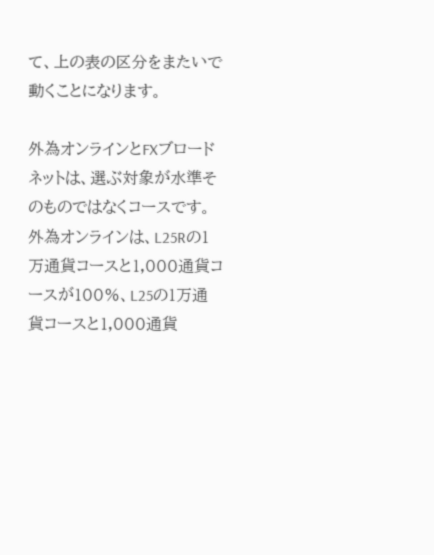て、上の表の区分をまたいで動くことになります。

外為オンラインとFXブロードネットは、選ぶ対象が水準そのものではなくコースです。外為オンラインは、L25Rの1万通貨コースと1,000通貨コースが100%、L25の1万通貨コースと1,000通貨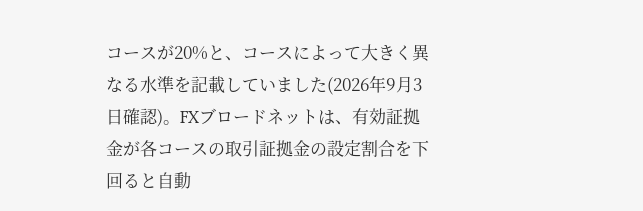コースが20%と、コースによって大きく異なる水準を記載していました(2026年9月3日確認)。FXブロードネットは、有効証拠金が各コースの取引証拠金の設定割合を下回ると自動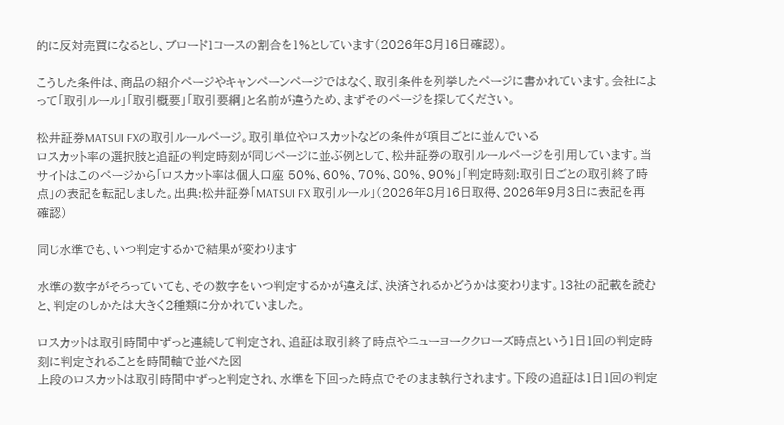的に反対売買になるとし、ブロード1コースの割合を1%としています(2026年8月16日確認)。

こうした条件は、商品の紹介ページやキャンペーンページではなく、取引条件を列挙したページに書かれています。会社によって「取引ルール」「取引概要」「取引要綱」と名前が違うため、まずそのページを探してください。

松井証券MATSUI FXの取引ルールページ。取引単位やロスカットなどの条件が項目ごとに並んでいる
ロスカット率の選択肢と追証の判定時刻が同じページに並ぶ例として、松井証券の取引ルールページを引用しています。当サイトはこのページから「ロスカット率は個人口座 50%、60%、70%、80%、90%」「判定時刻:取引日ごとの取引終了時点」の表記を転記しました。出典:松井証券「MATSUI FX 取引ルール」(2026年8月16日取得、2026年9月3日に表記を再確認)

同じ水準でも、いつ判定するかで結果が変わります

水準の数字がそろっていても、その数字をいつ判定するかが違えば、決済されるかどうかは変わります。13社の記載を読むと、判定のしかたは大きく2種類に分かれていました。

ロスカットは取引時間中ずっと連続して判定され、追証は取引終了時点やニューヨーククローズ時点という1日1回の判定時刻に判定されることを時間軸で並べた図
上段のロスカットは取引時間中ずっと判定され、水準を下回った時点でそのまま執行されます。下段の追証は1日1回の判定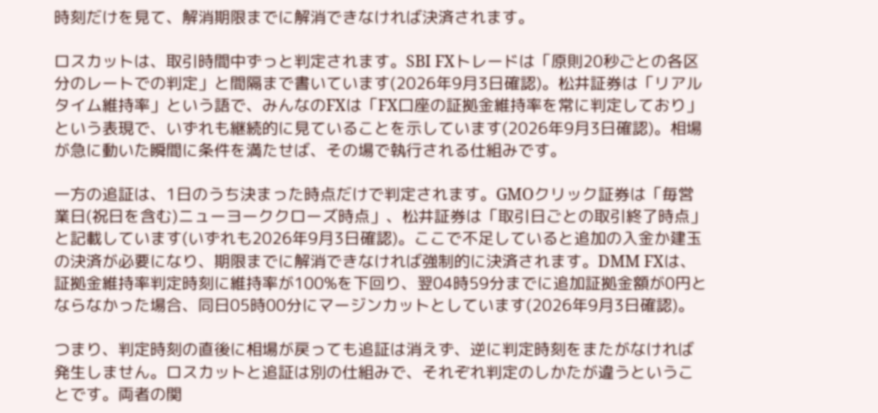時刻だけを見て、解消期限までに解消できなければ決済されます。

ロスカットは、取引時間中ずっと判定されます。SBI FXトレードは「原則20秒ごとの各区分のレートでの判定」と間隔まで書いています(2026年9月3日確認)。松井証券は「リアルタイム維持率」という語で、みんなのFXは「FX口座の証拠金維持率を常に判定しており」という表現で、いずれも継続的に見ていることを示しています(2026年9月3日確認)。相場が急に動いた瞬間に条件を満たせば、その場で執行される仕組みです。

一方の追証は、1日のうち決まった時点だけで判定されます。GMOクリック証券は「毎営業日(祝日を含む)ニューヨーククローズ時点」、松井証券は「取引日ごとの取引終了時点」と記載しています(いずれも2026年9月3日確認)。ここで不足していると追加の入金か建玉の決済が必要になり、期限までに解消できなければ強制的に決済されます。DMM FXは、証拠金維持率判定時刻に維持率が100%を下回り、翌04時59分までに追加証拠金額が0円とならなかった場合、同日05時00分にマージンカットとしています(2026年9月3日確認)。

つまり、判定時刻の直後に相場が戻っても追証は消えず、逆に判定時刻をまたがなければ発生しません。ロスカットと追証は別の仕組みで、それぞれ判定のしかたが違うということです。両者の関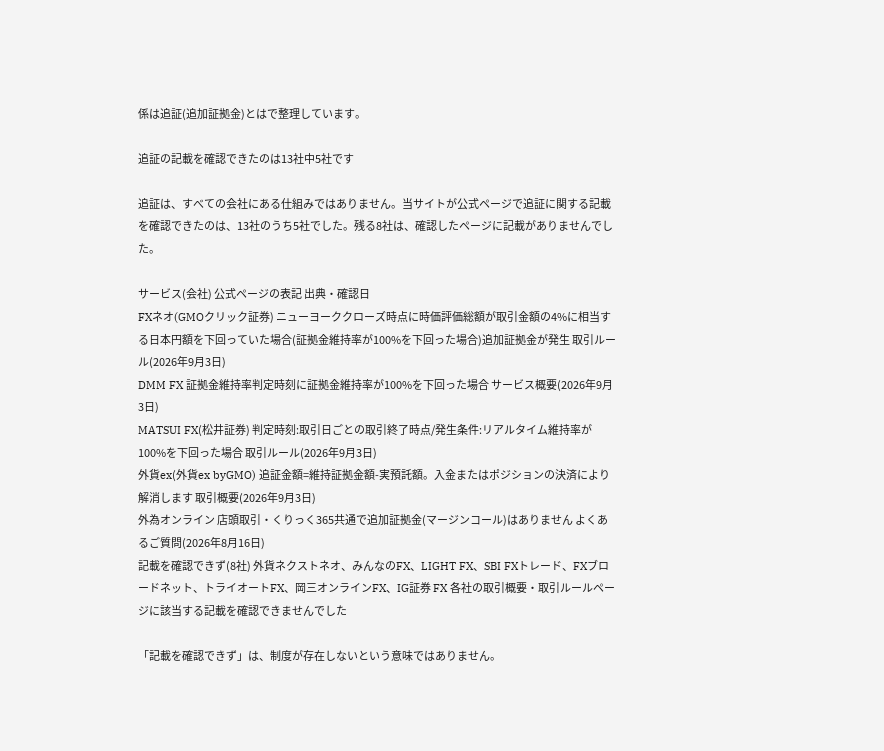係は追証(追加証拠金)とはで整理しています。

追証の記載を確認できたのは13社中5社です

追証は、すべての会社にある仕組みではありません。当サイトが公式ページで追証に関する記載を確認できたのは、13社のうち5社でした。残る8社は、確認したページに記載がありませんでした。

サービス(会社) 公式ページの表記 出典・確認日
FXネオ(GMOクリック証券) ニューヨーククローズ時点に時価評価総額が取引金額の4%に相当する日本円額を下回っていた場合(証拠金維持率が100%を下回った場合)追加証拠金が発生 取引ルール(2026年9月3日)
DMM FX 証拠金維持率判定時刻に証拠金維持率が100%を下回った場合 サービス概要(2026年9月3日)
MATSUI FX(松井証券) 判定時刻:取引日ごとの取引終了時点/発生条件:リアルタイム維持率が100%を下回った場合 取引ルール(2026年9月3日)
外貨ex(外貨ex byGMO) 追証金額=維持証拠金額-実預託額。入金またはポジションの決済により解消します 取引概要(2026年9月3日)
外為オンライン 店頭取引・くりっく365共通で追加証拠金(マージンコール)はありません よくあるご質問(2026年8月16日)
記載を確認できず(8社) 外貨ネクストネオ、みんなのFX、LIGHT FX、SBI FXトレード、FXブロードネット、トライオートFX、岡三オンラインFX、IG証券 FX 各社の取引概要・取引ルールページに該当する記載を確認できませんでした

「記載を確認できず」は、制度が存在しないという意味ではありません。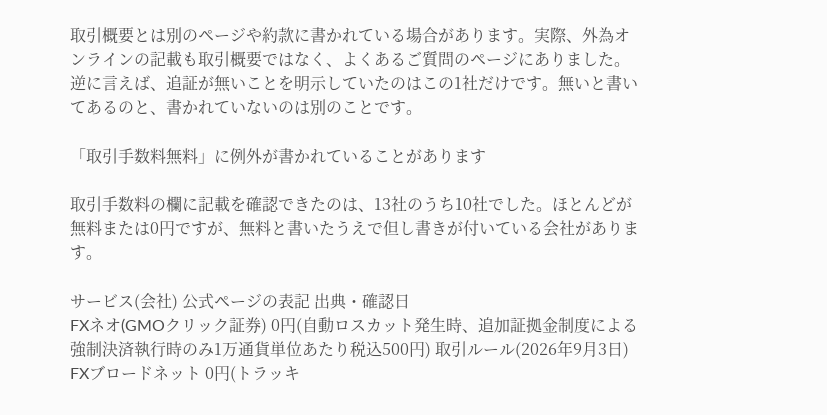取引概要とは別のページや約款に書かれている場合があります。実際、外為オンラインの記載も取引概要ではなく、よくあるご質問のページにありました。逆に言えば、追証が無いことを明示していたのはこの1社だけです。無いと書いてあるのと、書かれていないのは別のことです。

「取引手数料無料」に例外が書かれていることがあります

取引手数料の欄に記載を確認できたのは、13社のうち10社でした。ほとんどが無料または0円ですが、無料と書いたうえで但し書きが付いている会社があります。

サービス(会社) 公式ページの表記 出典・確認日
FXネオ(GMOクリック証券) 0円(自動ロスカット発生時、追加証拠金制度による強制決済執行時のみ1万通貨単位あたり税込500円) 取引ルール(2026年9月3日)
FXブロードネット 0円(トラッキ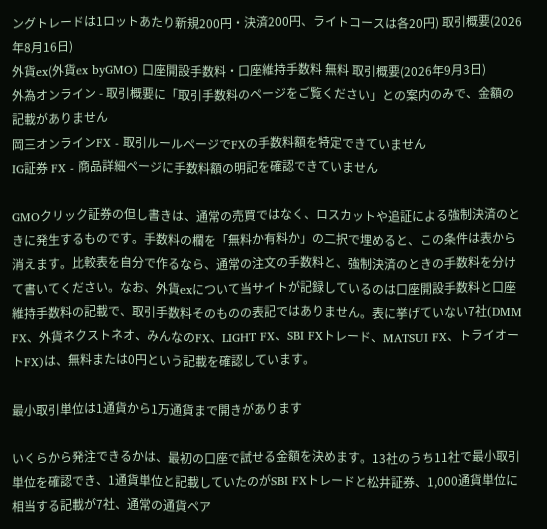ングトレードは1ロットあたり新規200円・決済200円、ライトコースは各20円) 取引概要(2026年8月16日)
外貨ex(外貨ex byGMO) 口座開設手数料・口座維持手数料 無料 取引概要(2026年9月3日)
外為オンライン - 取引概要に「取引手数料のページをご覧ください」との案内のみで、金額の記載がありません
岡三オンラインFX - 取引ルールページでFXの手数料額を特定できていません
IG証券 FX - 商品詳細ページに手数料額の明記を確認できていません

GMOクリック証券の但し書きは、通常の売買ではなく、ロスカットや追証による強制決済のときに発生するものです。手数料の欄を「無料か有料か」の二択で埋めると、この条件は表から消えます。比較表を自分で作るなら、通常の注文の手数料と、強制決済のときの手数料を分けて書いてください。なお、外貨exについて当サイトが記録しているのは口座開設手数料と口座維持手数料の記載で、取引手数料そのものの表記ではありません。表に挙げていない7社(DMM FX、外貨ネクストネオ、みんなのFX、LIGHT FX、SBI FXトレード、MATSUI FX、トライオートFX)は、無料または0円という記載を確認しています。

最小取引単位は1通貨から1万通貨まで開きがあります

いくらから発注できるかは、最初の口座で試せる金額を決めます。13社のうち11社で最小取引単位を確認でき、1通貨単位と記載していたのがSBI FXトレードと松井証券、1,000通貨単位に相当する記載が7社、通常の通貨ペア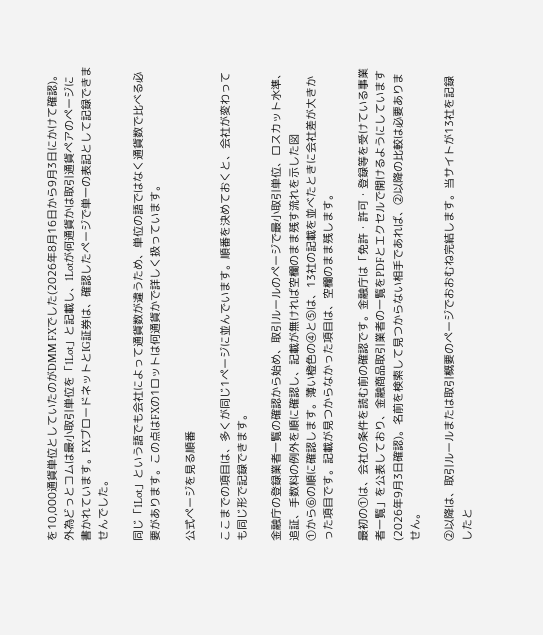を10,000通貨単位としていたのがDMM FXでした(2026年8月16日から9月3日にかけて確認)。外為どっとコムは最小取引単位を「1Lot」と記載し、1Lotが何通貨かは取引通貨ペアのページに書かれています。FXブロードネットとIG証券は、確認したページで単一の表記として記録できませんでした。

同じ「1Lot」という語でも会社によって通貨数が違うため、単位の語ではなく通貨数で比べる必要があります。この点はFXの1ロットは何通貨かで詳しく扱っています。

公式ページを見る順番

ここまでの項目は、多くが同じ1ページに並んでいます。順番を決めておくと、会社が変わっても同じ形で記録できます。

金融庁の登録業者一覧の確認から始め、取引ルールのページで最小取引単位、ロスカット水準、追証、手数料の例外を順に確認し、記載が無ければ空欄のまま残す流れを示した図
①から⑥の順に確認します。薄い橙色の④と⑤は、13社の記載を並べたときに会社差が大きかった項目です。記載が見つからなかった項目は、空欄のまま残します。

最初の①は、会社の条件を読む前の確認です。金融庁は「免許・許可・登録等を受けている事業者一覧」を公表しており、金融商品取引業者の一覧をPDFとエクセルで開けるようにしています(2026年9月3日確認)。名前を検索して見つからない相手であれば、②以降の比較は必要ありません。

②以降は、取引ルールまたは取引概要のページでおおむね完結します。当サイトが13社を記録したと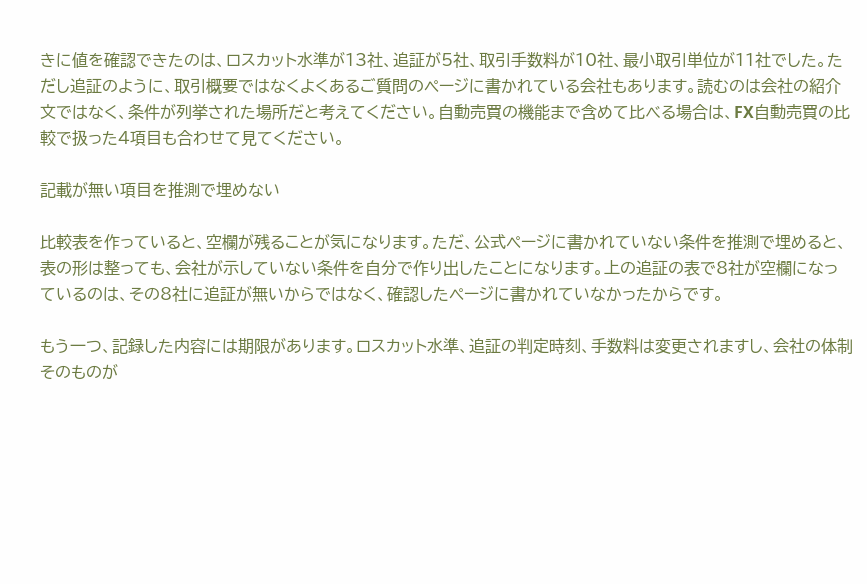きに値を確認できたのは、ロスカット水準が13社、追証が5社、取引手数料が10社、最小取引単位が11社でした。ただし追証のように、取引概要ではなくよくあるご質問のページに書かれている会社もあります。読むのは会社の紹介文ではなく、条件が列挙された場所だと考えてください。自動売買の機能まで含めて比べる場合は、FX自動売買の比較で扱った4項目も合わせて見てください。

記載が無い項目を推測で埋めない

比較表を作っていると、空欄が残ることが気になります。ただ、公式ページに書かれていない条件を推測で埋めると、表の形は整っても、会社が示していない条件を自分で作り出したことになります。上の追証の表で8社が空欄になっているのは、その8社に追証が無いからではなく、確認したページに書かれていなかったからです。

もう一つ、記録した内容には期限があります。ロスカット水準、追証の判定時刻、手数料は変更されますし、会社の体制そのものが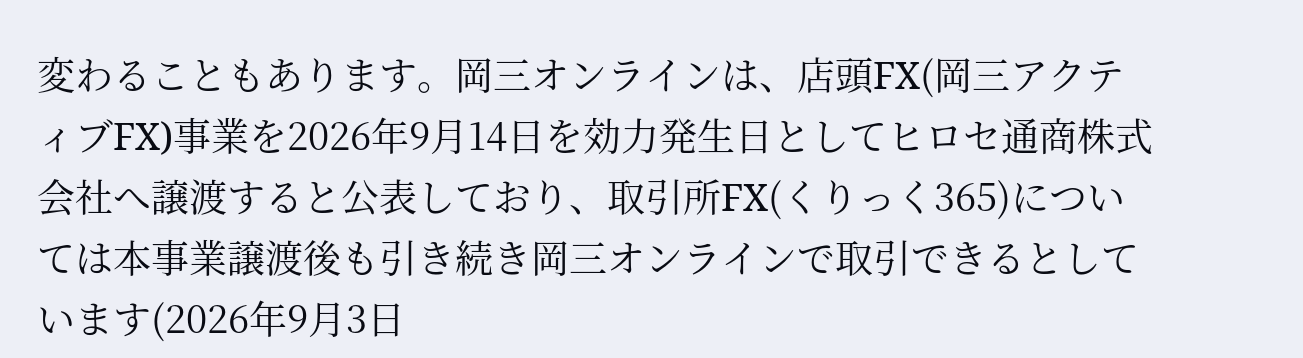変わることもあります。岡三オンラインは、店頭FX(岡三アクティブFX)事業を2026年9月14日を効力発生日としてヒロセ通商株式会社へ譲渡すると公表しており、取引所FX(くりっく365)については本事業譲渡後も引き続き岡三オンラインで取引できるとしています(2026年9月3日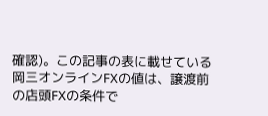確認)。この記事の表に載せている岡三オンラインFXの値は、譲渡前の店頭FXの条件で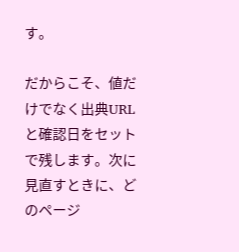す。

だからこそ、値だけでなく出典URLと確認日をセットで残します。次に見直すときに、どのページ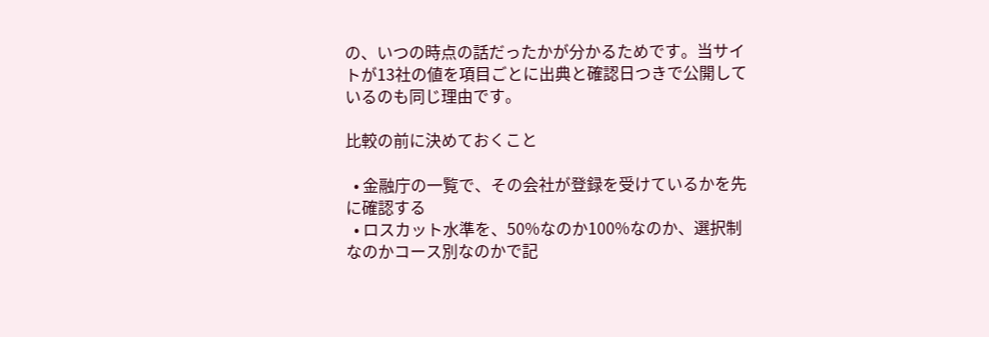の、いつの時点の話だったかが分かるためです。当サイトが13社の値を項目ごとに出典と確認日つきで公開しているのも同じ理由です。

比較の前に決めておくこと

  • 金融庁の一覧で、その会社が登録を受けているかを先に確認する
  • ロスカット水準を、50%なのか100%なのか、選択制なのかコース別なのかで記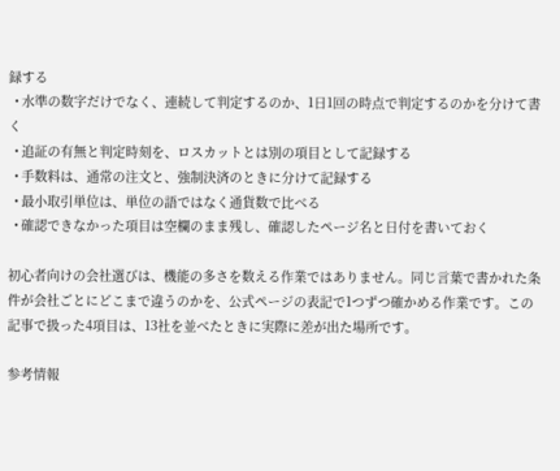録する
  • 水準の数字だけでなく、連続して判定するのか、1日1回の時点で判定するのかを分けて書く
  • 追証の有無と判定時刻を、ロスカットとは別の項目として記録する
  • 手数料は、通常の注文と、強制決済のときに分けて記録する
  • 最小取引単位は、単位の語ではなく通貨数で比べる
  • 確認できなかった項目は空欄のまま残し、確認したページ名と日付を書いておく

初心者向けの会社選びは、機能の多さを数える作業ではありません。同じ言葉で書かれた条件が会社ごとにどこまで違うのかを、公式ページの表記で1つずつ確かめる作業です。この記事で扱った4項目は、13社を並べたときに実際に差が出た場所です。

参考情報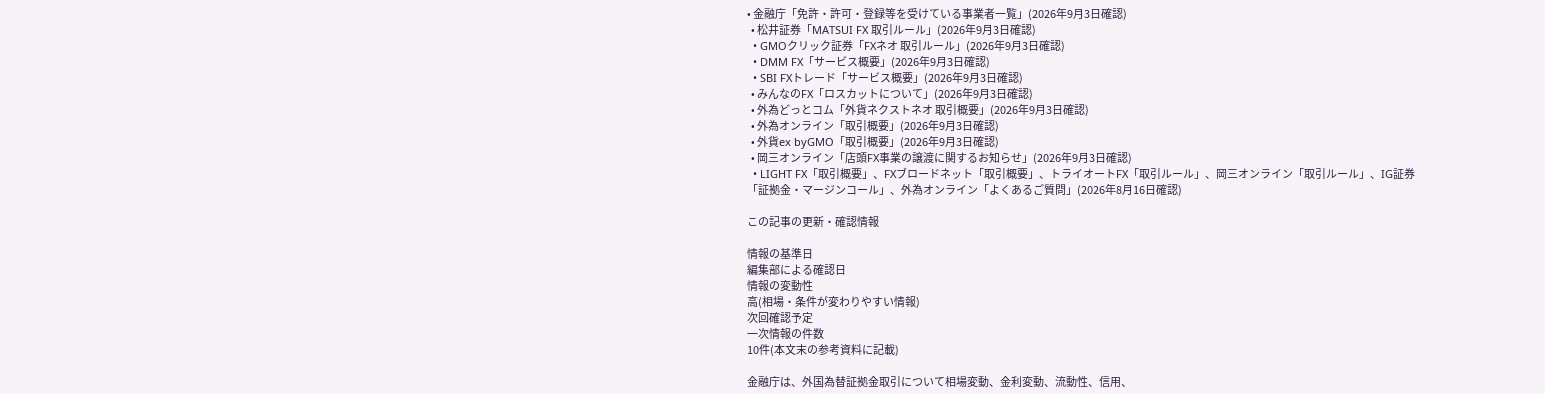• 金融庁「免許・許可・登録等を受けている事業者一覧」(2026年9月3日確認)
  • 松井証券「MATSUI FX 取引ルール」(2026年9月3日確認)
  • GMOクリック証券「FXネオ 取引ルール」(2026年9月3日確認)
  • DMM FX「サービス概要」(2026年9月3日確認)
  • SBI FXトレード「サービス概要」(2026年9月3日確認)
  • みんなのFX「ロスカットについて」(2026年9月3日確認)
  • 外為どっとコム「外貨ネクストネオ 取引概要」(2026年9月3日確認)
  • 外為オンライン「取引概要」(2026年9月3日確認)
  • 外貨ex byGMO「取引概要」(2026年9月3日確認)
  • 岡三オンライン「店頭FX事業の譲渡に関するお知らせ」(2026年9月3日確認)
  • LIGHT FX「取引概要」、FXブロードネット「取引概要」、トライオートFX「取引ルール」、岡三オンライン「取引ルール」、IG証券「証拠金・マージンコール」、外為オンライン「よくあるご質問」(2026年8月16日確認)

この記事の更新・確認情報

情報の基準日
編集部による確認日
情報の変動性
高(相場・条件が変わりやすい情報)
次回確認予定
一次情報の件数
10件(本文末の参考資料に記載)

金融庁は、外国為替証拠金取引について相場変動、金利変動、流動性、信用、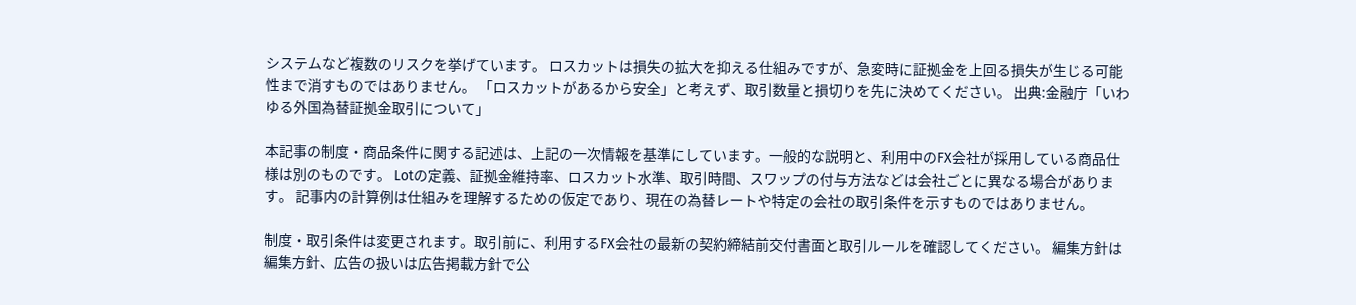システムなど複数のリスクを挙げています。 ロスカットは損失の拡大を抑える仕組みですが、急変時に証拠金を上回る損失が生じる可能性まで消すものではありません。 「ロスカットがあるから安全」と考えず、取引数量と損切りを先に決めてください。 出典:金融庁「いわゆる外国為替証拠金取引について」

本記事の制度・商品条件に関する記述は、上記の一次情報を基準にしています。一般的な説明と、利用中のFX会社が採用している商品仕様は別のものです。 Lotの定義、証拠金維持率、ロスカット水準、取引時間、スワップの付与方法などは会社ごとに異なる場合があります。 記事内の計算例は仕組みを理解するための仮定であり、現在の為替レートや特定の会社の取引条件を示すものではありません。

制度・取引条件は変更されます。取引前に、利用するFX会社の最新の契約締結前交付書面と取引ルールを確認してください。 編集方針は編集方針、広告の扱いは広告掲載方針で公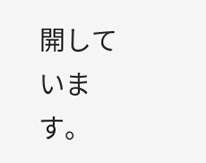開しています。